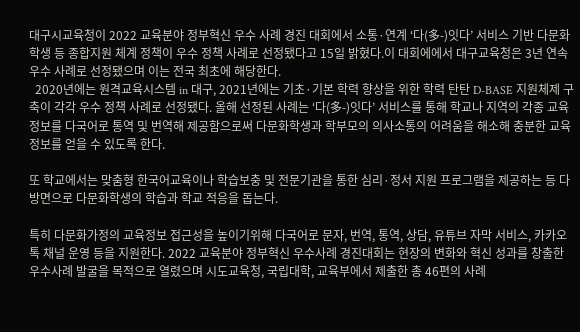대구시교육청이 2022 교육분야 정부혁신 우수 사례 경진 대회에서 소통·연계 ‘다(多-)잇다’ 서비스 기반 다문화학생 등 종합지원 체계 정책이 우수 정책 사례로 선정됐다고 15일 밝혔다.이 대회에에서 대구교육청은 3년 연속 우수 사례로 선정됐으며 이는 전국 최초에 해당한다.
  2020년에는 원격교육시스템 in 대구, 2021년에는 기초·기본 학력 향상을 위한 학력 탄탄 D-BASE 지원체제 구축이 각각 우수 정책 사례로 선정됐다. 올해 선정된 사례는 ‘다(多-)잇다’ 서비스를 통해 학교나 지역의 각종 교육정보를 다국어로 통역 및 번역해 제공함으로써 다문화학생과 학부모의 의사소통의 어려움을 해소해 충분한 교육정보를 얻을 수 있도록 한다.

또 학교에서는 맞춤형 한국어교육이나 학습보충 및 전문기관을 통한 심리·정서 지원 프로그램을 제공하는 등 다방면으로 다문화학생의 학습과 학교 적응을 돕는다.

특히 다문화가정의 교육정보 접근성을 높이기위해 다국어로 문자, 번역, 통역, 상담, 유튜브 자막 서비스, 카카오톡 채널 운영 등을 지원한다. 2022 교육분야 정부혁신 우수사례 경진대회는 현장의 변화와 혁신 성과를 창출한 우수사례 발굴을 목적으로 열렸으며 시도교육청, 국립대학, 교육부에서 제출한 총 46편의 사례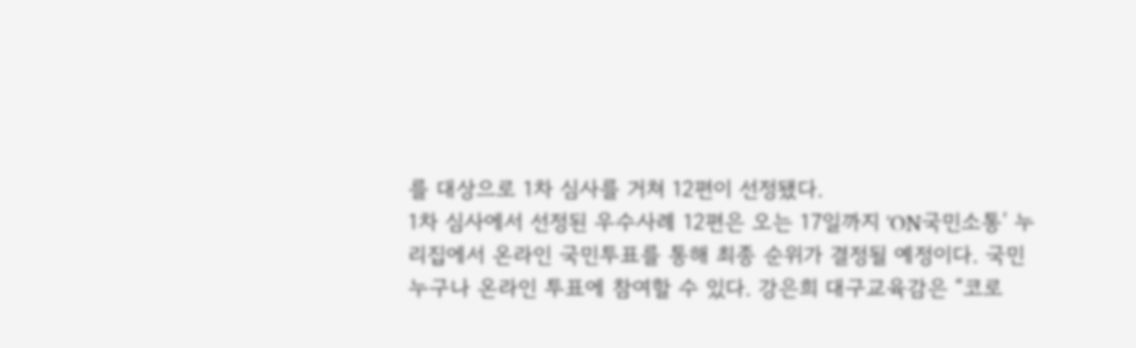를 대상으로 1차 심사를 거쳐 12편이 선정됐다.
1차 심사에서 선정된 우수사례 12편은 오는 17일까지 ‘ON국민소통’ 누리집에서 온라인 국민투표를 통해 최종 순위가 결정될 예정이다. 국민 누구나 온라인 투표에 참여할 수 있다. 강은희 대구교육감은 “코로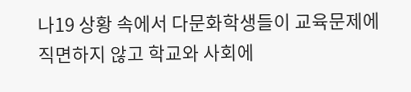나19 상황 속에서 다문화학생들이 교육문제에 직면하지 않고 학교와 사회에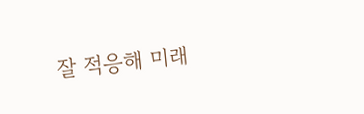잘 적응해 미래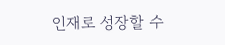인재로 성장할 수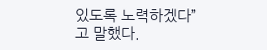있도록 노력하겠다”고 말했다.